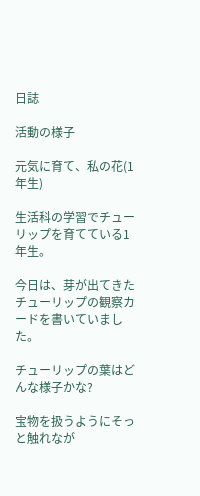日誌

活動の様子

元気に育て、私の花(1年生)

生活科の学習でチューリップを育てている1年生。

今日は、芽が出てきたチューリップの観察カードを書いていました。

チューリップの葉はどんな様子かな?

宝物を扱うようにそっと触れなが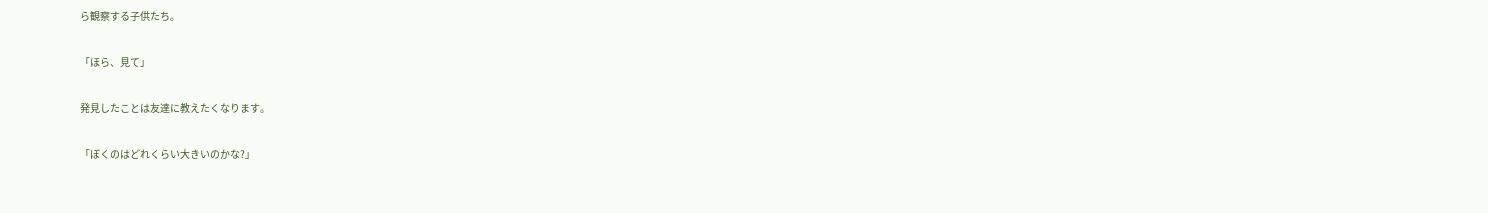ら観察する子供たち。

「ほら、見て」

発見したことは友達に教えたくなります。

「ぼくのはどれくらい大きいのかな?」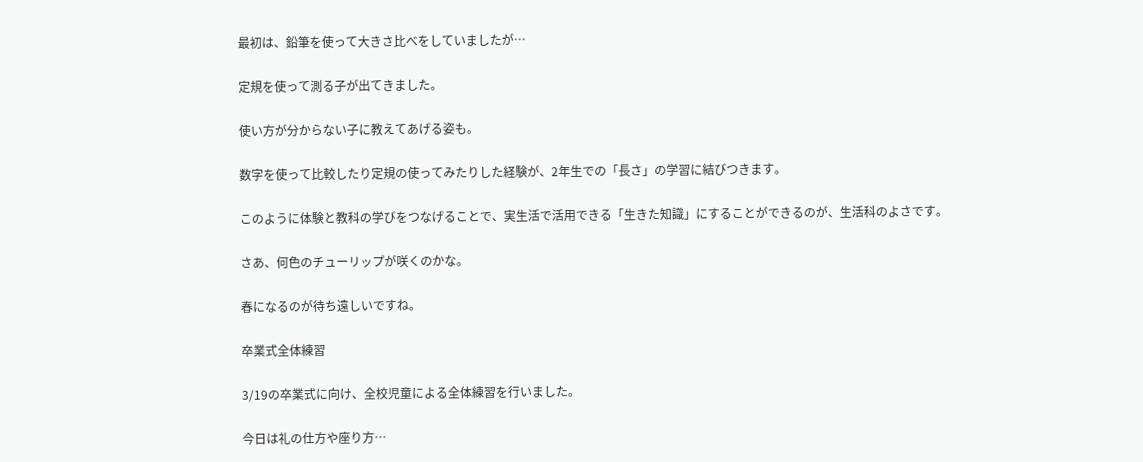最初は、鉛筆を使って大きさ比べをしていましたが…

定規を使って測る子が出てきました。

使い方が分からない子に教えてあげる姿も。

数字を使って比較したり定規の使ってみたりした経験が、2年生での「長さ」の学習に結びつきます。

このように体験と教科の学びをつなげることで、実生活で活用できる「生きた知識」にすることができるのが、生活科のよさです。

さあ、何色のチューリップが咲くのかな。

春になるのが待ち遠しいですね。

卒業式全体練習

3/19の卒業式に向け、全校児童による全体練習を行いました。

今日は礼の仕方や座り方…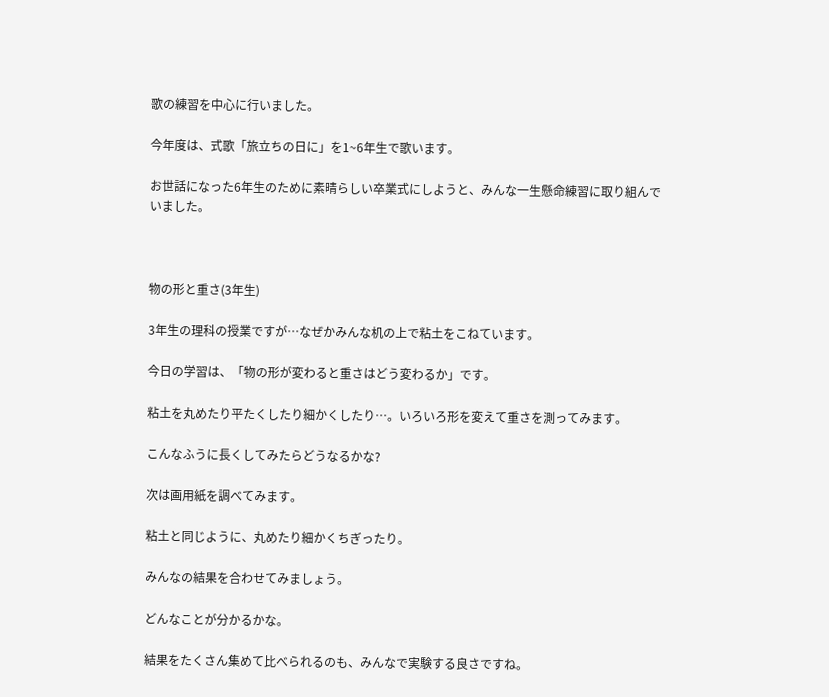歌の練習を中心に行いました。

今年度は、式歌「旅立ちの日に」を1~6年生で歌います。

お世話になった6年生のために素晴らしい卒業式にしようと、みんな一生懸命練習に取り組んでいました。



物の形と重さ(3年生)

3年生の理科の授業ですが…なぜかみんな机の上で粘土をこねています。

今日の学習は、「物の形が変わると重さはどう変わるか」です。

粘土を丸めたり平たくしたり細かくしたり…。いろいろ形を変えて重さを測ってみます。

こんなふうに長くしてみたらどうなるかな?

次は画用紙を調べてみます。

粘土と同じように、丸めたり細かくちぎったり。

みんなの結果を合わせてみましょう。

どんなことが分かるかな。

結果をたくさん集めて比べられるのも、みんなで実験する良さですね。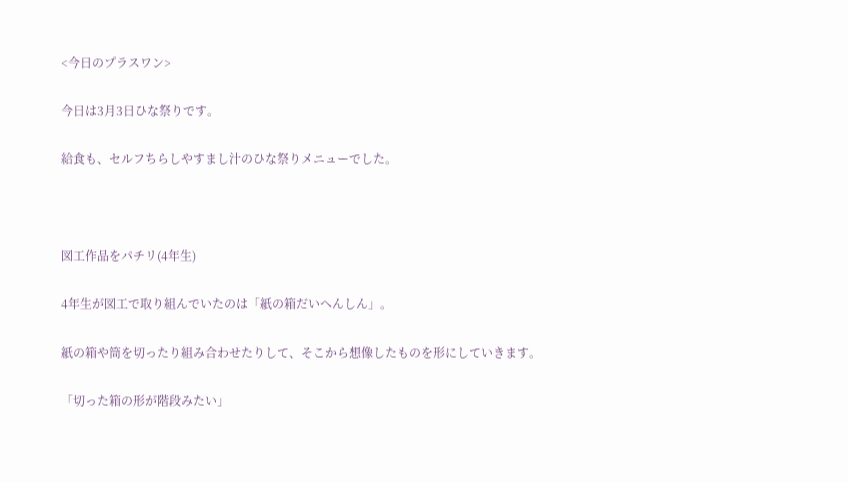<今日のプラスワン>

今日は3月3日ひな祭りです。

給食も、セルフちらしやすまし汁のひな祭りメニューでした。



図工作品をパチリ(4年生)

4年生が図工で取り組んでいたのは「紙の箱だいへんしん」。

紙の箱や筒を切ったり組み合わせたりして、そこから想像したものを形にしていきます。

「切った箱の形が階段みたい」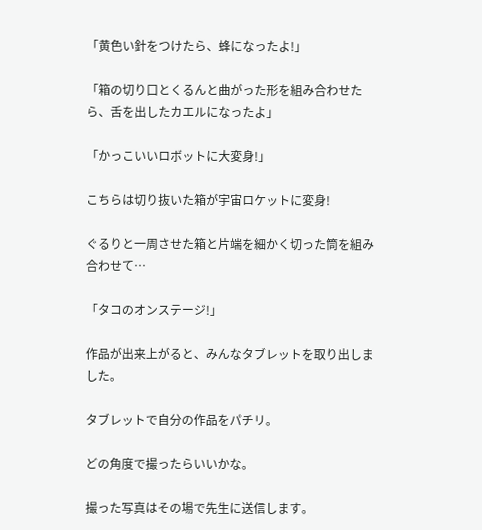「黄色い針をつけたら、蜂になったよ!」

「箱の切り口とくるんと曲がった形を組み合わせたら、舌を出したカエルになったよ」

「かっこいいロボットに大変身!」

こちらは切り抜いた箱が宇宙ロケットに変身!

ぐるりと一周させた箱と片端を細かく切った筒を組み合わせて…

「タコのオンステージ!」

作品が出来上がると、みんなタブレットを取り出しました。

タブレットで自分の作品をパチリ。

どの角度で撮ったらいいかな。

撮った写真はその場で先生に送信します。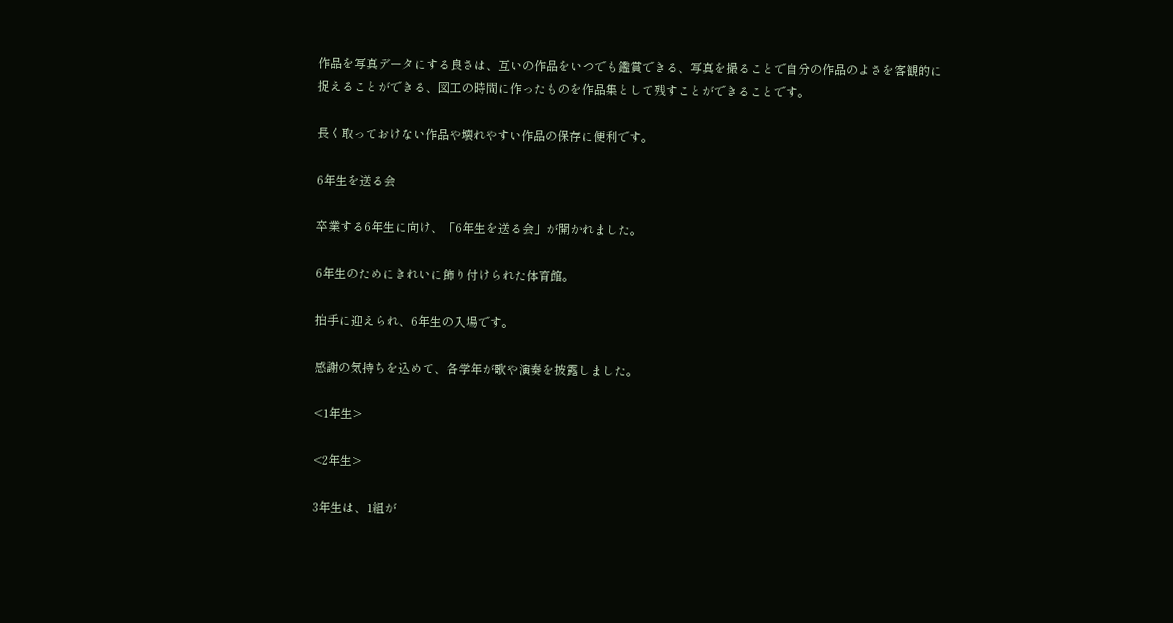作品を写真データにする良さは、互いの作品をいつでも鑑賞できる、写真を撮ることで自分の作品のよさを客観的に捉えることができる、図工の時間に作ったものを作品集として残すことができることです。

長く取っておけない作品や壊れやすい作品の保存に便利です。

6年生を送る会

卒業する6年生に向け、「6年生を送る会」が開かれました。

6年生のためにきれいに飾り付けられた体育館。

拍手に迎えられ、6年生の入場です。

感謝の気持ちを込めて、各学年が歌や演奏を披露しました。

<1年生>

<2年生>

3年生は、1組が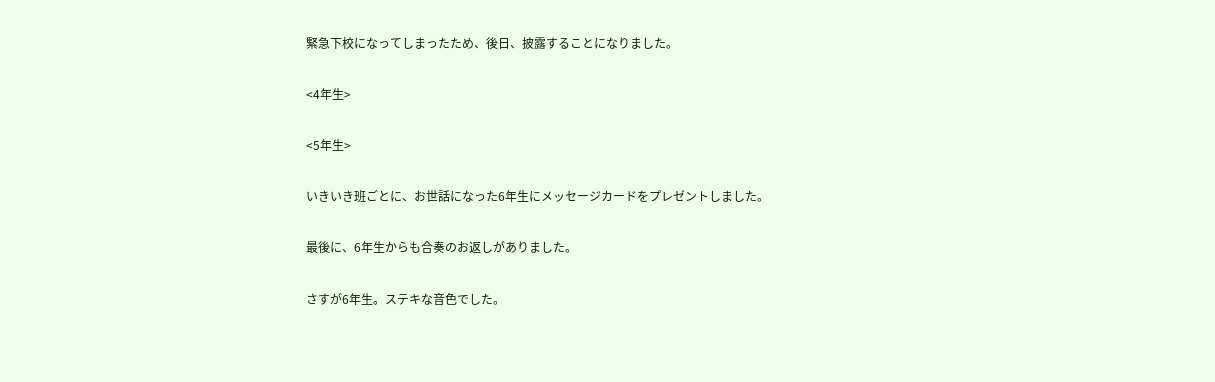緊急下校になってしまったため、後日、披露することになりました。

<4年生>

<5年生>

いきいき班ごとに、お世話になった6年生にメッセージカードをプレゼントしました。

最後に、6年生からも合奏のお返しがありました。

さすが6年生。ステキな音色でした。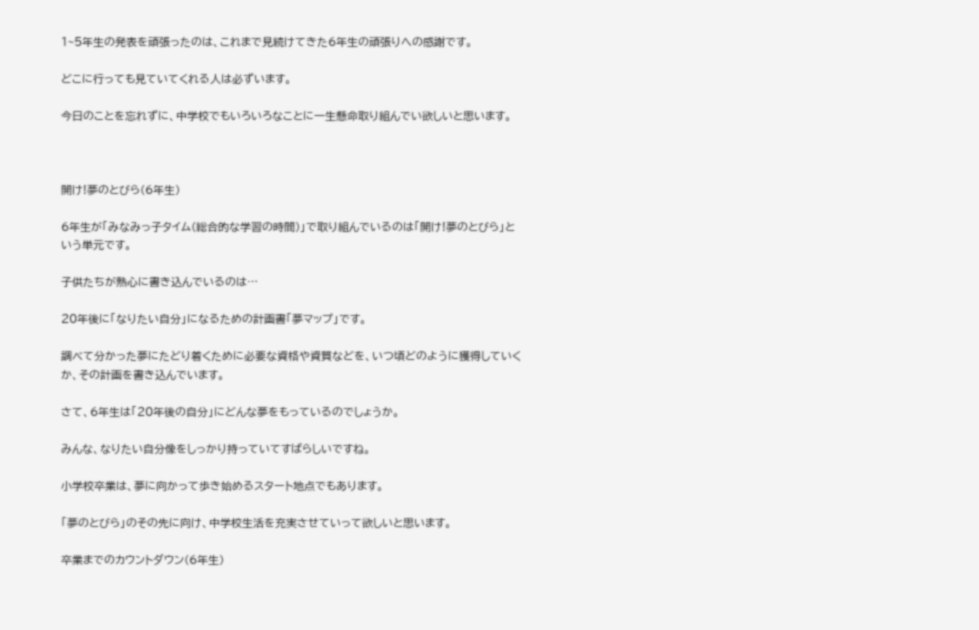1~5年生の発表を頑張ったのは、これまで見続けてきた6年生の頑張りへの感謝です。

どこに行っても見ていてくれる人は必ずいます。

今日のことを忘れずに、中学校でもいろいろなことに一生懸命取り組んでい欲しいと思います。



開け!夢のとびら(6年生)

6年生が「みなみっ子タイム(総合的な学習の時間)」で取り組んでいるのは「開け!夢のとびら」という単元です。

子供たちが熱心に書き込んでいるのは…

20年後に「なりたい自分」になるための計画書「夢マップ」です。

調べて分かった夢にたどり着くために必要な資格や資質などを、いつ頃どのように獲得していくか、その計画を書き込んでいます。

さて、6年生は「20年後の自分」にどんな夢をもっているのでしょうか。

みんな、なりたい自分像をしっかり持っていてすばらしいですね。

小学校卒業は、夢に向かって歩き始めるスタート地点でもあります。

「夢のとびら」のその先に向け、中学校生活を充実させていって欲しいと思います。

卒業までのカウントダウン(6年生)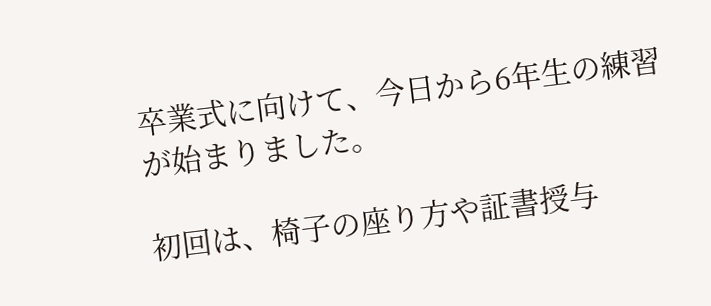卒業式に向けて、今日から6年生の練習が始まりました。

初回は、椅子の座り方や証書授与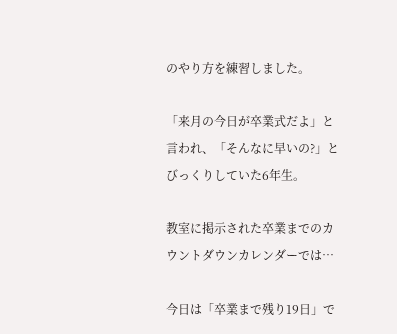のやり方を練習しました。

「来月の今日が卒業式だよ」と言われ、「そんなに早いの?」とびっくりしていた6年生。

教室に掲示された卒業までのカウントダウンカレンダーでは…

今日は「卒業まで残り19日」で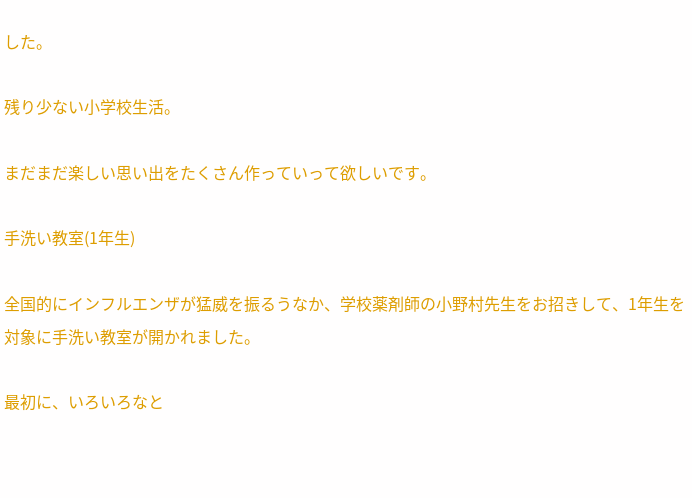した。

残り少ない小学校生活。

まだまだ楽しい思い出をたくさん作っていって欲しいです。

手洗い教室(1年生)

全国的にインフルエンザが猛威を振るうなか、学校薬剤師の小野村先生をお招きして、1年生を対象に手洗い教室が開かれました。

最初に、いろいろなと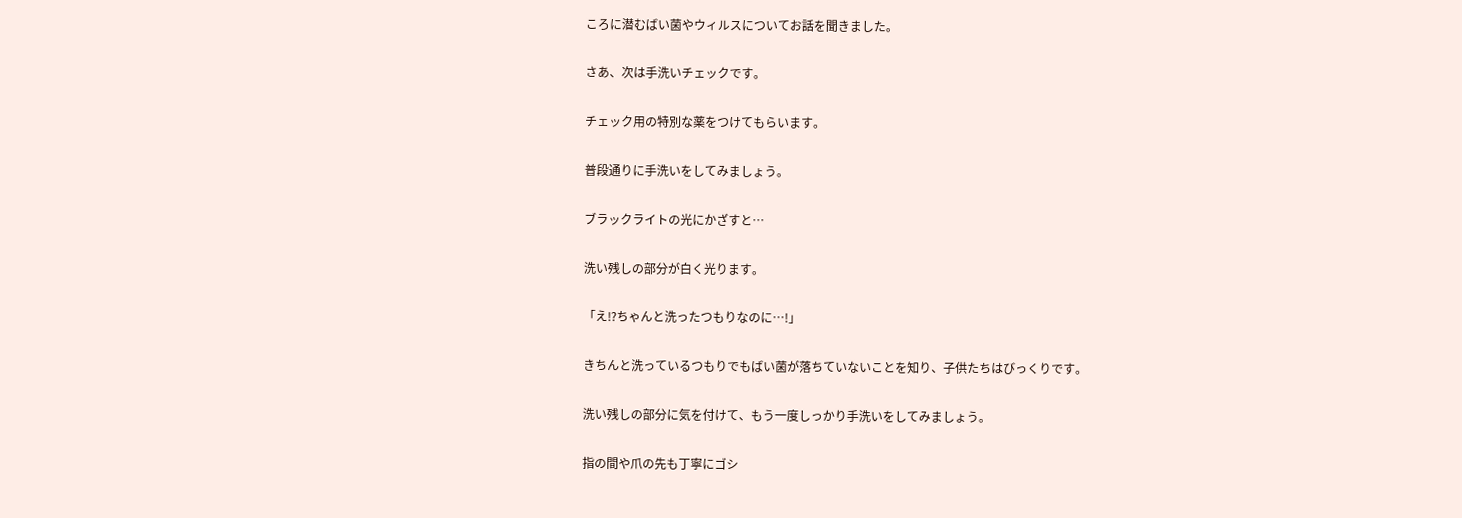ころに潜むばい菌やウィルスについてお話を聞きました。

さあ、次は手洗いチェックです。

チェック用の特別な薬をつけてもらいます。

普段通りに手洗いをしてみましょう。

ブラックライトの光にかざすと…

洗い残しの部分が白く光ります。

「え⁉ちゃんと洗ったつもりなのに…!」

きちんと洗っているつもりでもばい菌が落ちていないことを知り、子供たちはびっくりです。

洗い残しの部分に気を付けて、もう一度しっかり手洗いをしてみましょう。

指の間や爪の先も丁寧にゴシ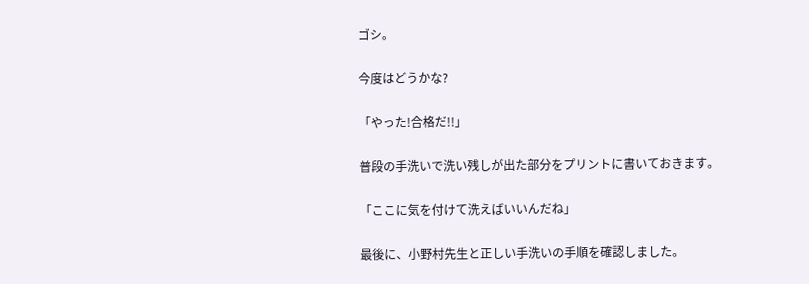ゴシ。

今度はどうかな?

「やった!合格だ!!」

普段の手洗いで洗い残しが出た部分をプリントに書いておきます。

「ここに気を付けて洗えばいいんだね」

最後に、小野村先生と正しい手洗いの手順を確認しました。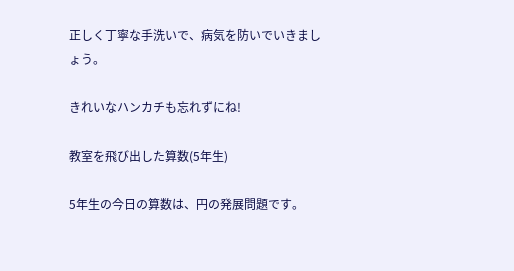正しく丁寧な手洗いで、病気を防いでいきましょう。

きれいなハンカチも忘れずにね!

教室を飛び出した算数(5年生)

5年生の今日の算数は、円の発展問題です。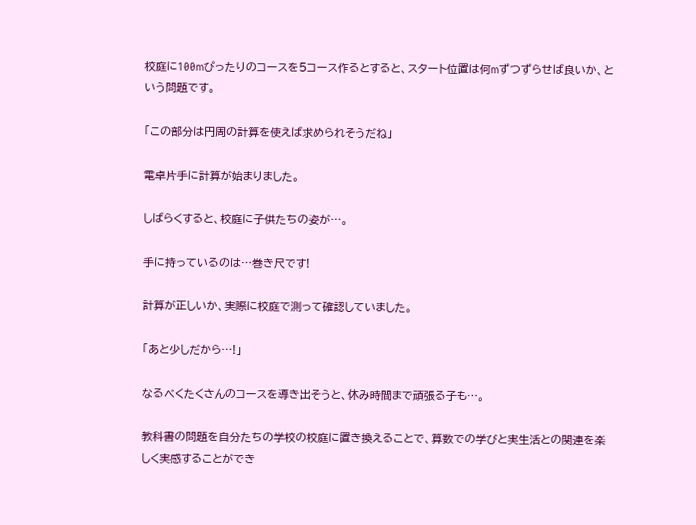校庭に100mぴったりのコースを5コース作るとすると、スタート位置は何mずつずらせば良いか、という問題です。

「この部分は円周の計算を使えば求められそうだね」

電卓片手に計算が始まりました。

しばらくすると、校庭に子供たちの姿が…。

手に持っているのは…巻き尺です!

計算が正しいか、実際に校庭で測って確認していました。

「あと少しだから…!」

なるべくたくさんのコースを導き出そうと、休み時間まで頑張る子も…。

教科書の問題を自分たちの学校の校庭に置き換えることで、算数での学びと実生活との関連を楽しく実感することができ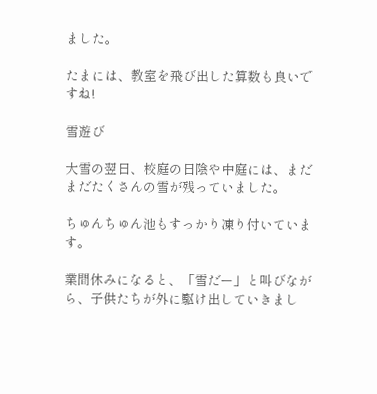ました。

たまには、教室を飛び出した算数も良いですね!

雪遊び

大雪の翌日、校庭の日陰や中庭には、まだまだたくさんの雪が残っていました。

ちゅんちゅん池もすっかり凍り付いています。

業間休みになると、「雪だー」と叫びながら、子供たちが外に駆け出していきまし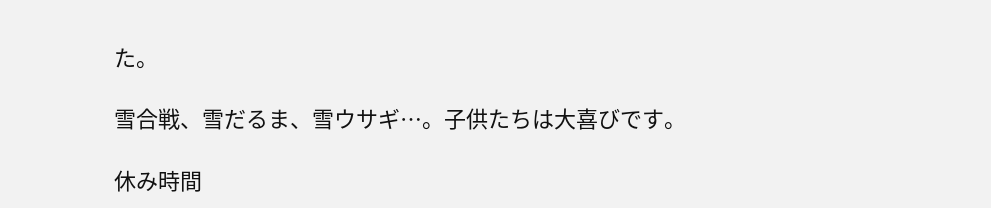た。

雪合戦、雪だるま、雪ウサギ…。子供たちは大喜びです。

休み時間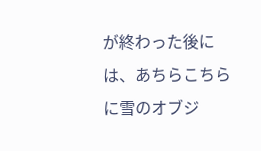が終わった後には、あちらこちらに雪のオブジ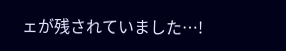ェが残されていました…!